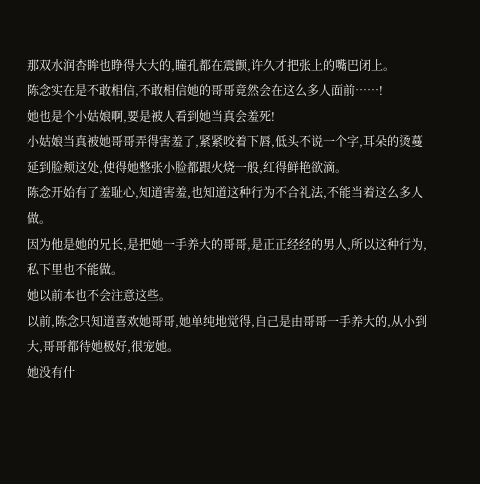那双水润杏眸也睁得大大的,瞳孔都在震颤,许久才把张上的嘴巴闭上。
陈念实在是不敢相信,不敢相信她的哥哥竟然会在这么多人面前……!
她也是个小姑娘啊,要是被人看到她当真会羞死!
小姑娘当真被她哥哥弄得害羞了,紧紧咬着下唇,低头不说一个字,耳朵的烫蔓延到脸颊这处,使得她整张小脸都跟火烧一般,红得鲜艳欲滴。
陈念开始有了羞耻心,知道害羞,也知道这种行为不合礼法,不能当着这么多人做。
因为他是她的兄长,是把她一手养大的哥哥,是正正经经的男人,所以这种行为,私下里也不能做。
她以前本也不会注意这些。
以前,陈念只知道喜欢她哥哥,她单纯地觉得,自己是由哥哥一手养大的,从小到大,哥哥都待她极好,很宠她。
她没有什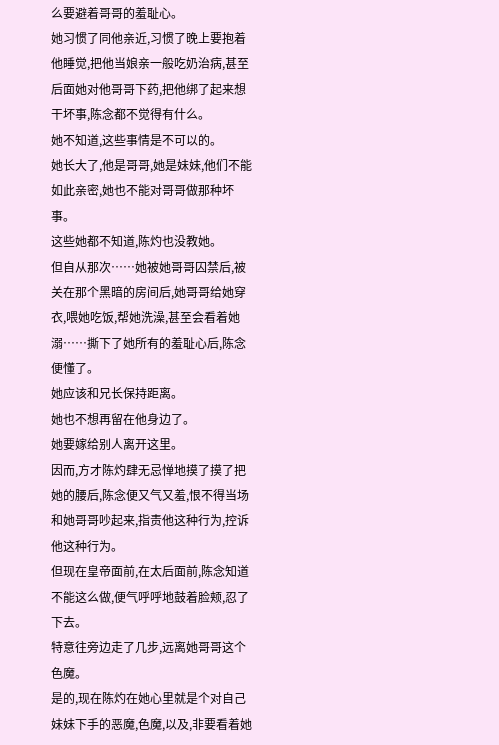么要避着哥哥的羞耻心。
她习惯了同他亲近,习惯了晚上要抱着他睡觉,把他当娘亲一般吃奶治病,甚至后面她对他哥哥下药,把他绑了起来想干坏事,陈念都不觉得有什么。
她不知道,这些事情是不可以的。
她长大了,他是哥哥,她是妹妹,他们不能如此亲密,她也不能对哥哥做那种坏事。
这些她都不知道,陈灼也没教她。
但自从那次……她被她哥哥囚禁后,被关在那个黑暗的房间后,她哥哥给她穿衣,喂她吃饭,帮她洗澡,甚至会看着她溺……撕下了她所有的羞耻心后,陈念便懂了。
她应该和兄长保持距离。
她也不想再留在他身边了。
她要嫁给别人离开这里。
因而,方才陈灼肆无忌惮地摸了摸了把她的腰后,陈念便又气又羞,恨不得当场和她哥哥吵起来,指责他这种行为,控诉他这种行为。
但现在皇帝面前,在太后面前,陈念知道不能这么做,便气呼呼地鼓着脸颊,忍了下去。
特意往旁边走了几步,远离她哥哥这个色魔。
是的,现在陈灼在她心里就是个对自己妹妹下手的恶魔,色魔,以及,非要看着她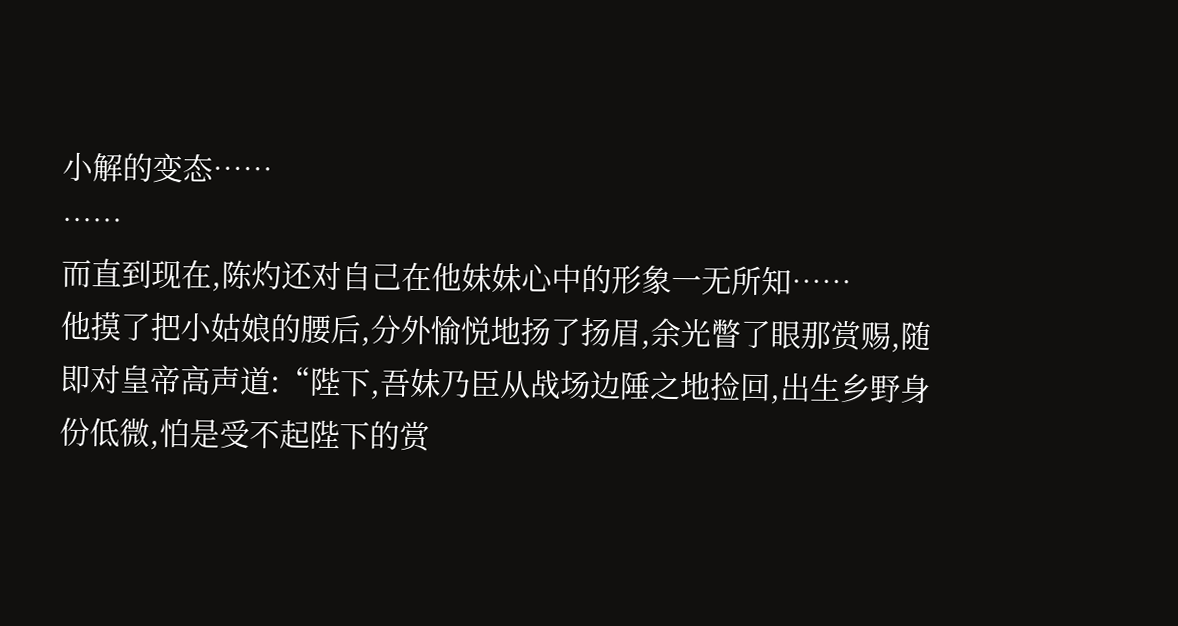小解的变态……
……
而直到现在,陈灼还对自己在他妹妹心中的形象一无所知……
他摸了把小姑娘的腰后,分外愉悦地扬了扬眉,余光瞥了眼那赏赐,随即对皇帝高声道:“陛下,吾妹乃臣从战场边陲之地捡回,出生乡野身份低微,怕是受不起陛下的赏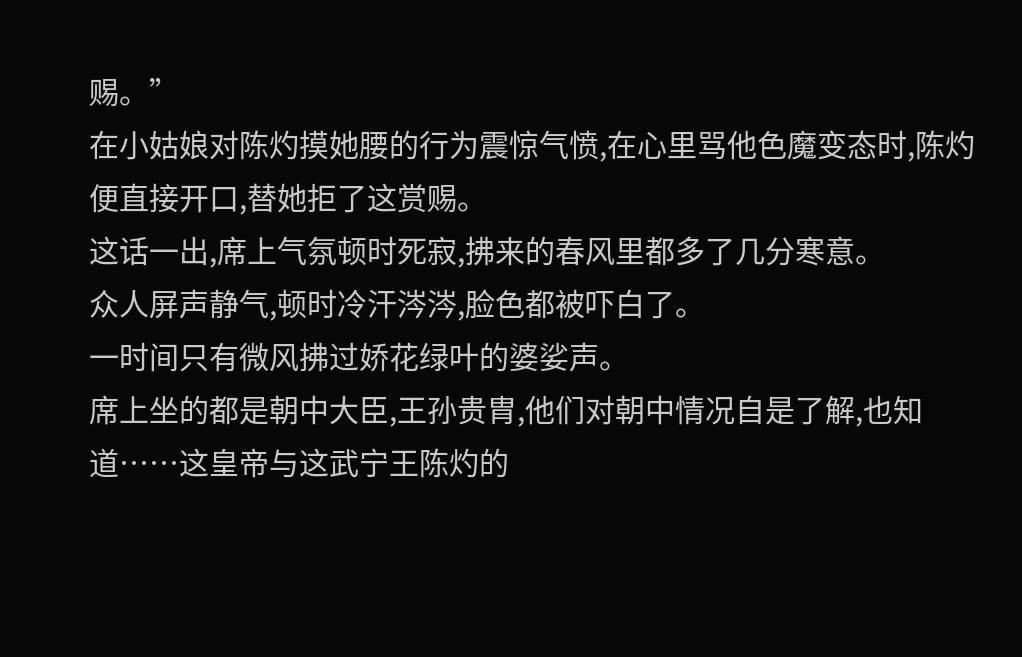赐。”
在小姑娘对陈灼摸她腰的行为震惊气愤,在心里骂他色魔变态时,陈灼便直接开口,替她拒了这赏赐。
这话一出,席上气氛顿时死寂,拂来的春风里都多了几分寒意。
众人屏声静气,顿时冷汗涔涔,脸色都被吓白了。
一时间只有微风拂过娇花绿叶的婆娑声。
席上坐的都是朝中大臣,王孙贵胄,他们对朝中情况自是了解,也知道……这皇帝与这武宁王陈灼的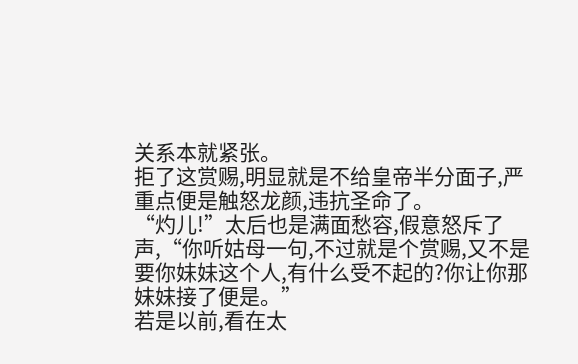关系本就紧张。
拒了这赏赐,明显就是不给皇帝半分面子,严重点便是触怒龙颜,违抗圣命了。
“灼儿!”太后也是满面愁容,假意怒斥了声,“你听姑母一句,不过就是个赏赐,又不是要你妹妹这个人,有什么受不起的?你让你那妹妹接了便是。”
若是以前,看在太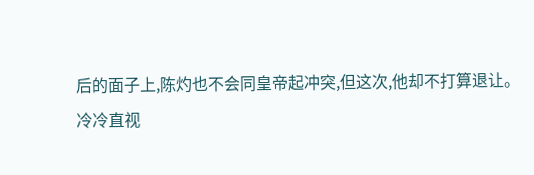后的面子上,陈灼也不会同皇帝起冲突,但这次,他却不打算退让。
冷冷直视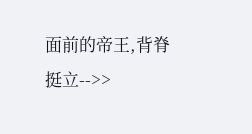面前的帝王,背脊挺立-->>